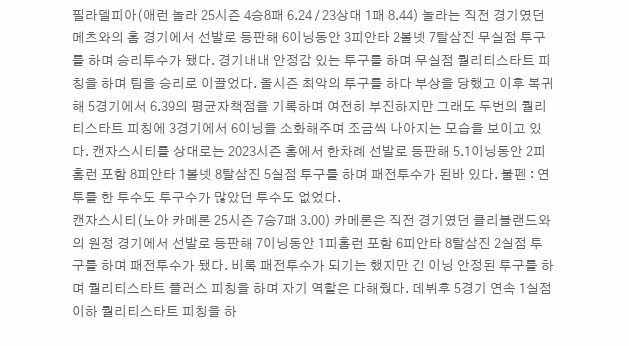필라델피아(애런 놀라 25시즌 4승8패 6.24 / 23상대 1패 8.44) 놀라는 직전 경기였던 메츠와의 홈 경기에서 선발로 등판해 6이닝동안 3피안타 2볼넷 7탈삼진 무실점 투구를 하며 승리투수가 됐다. 경기내내 안정감 있는 투구를 하며 무실점 퀄리티스타트 피칭을 하며 팀을 승리로 이끌었다. 올시즌 최악의 투구를 하다 부상을 당했고 이후 복귀해 5경기에서 6.39의 평균자책점을 기록하며 여전히 부진하지만 그래도 두번의 퀄리티스타트 피칭에 3경기에서 6이닝을 소화해주며 조금씩 나아지는 모습을 보이고 있다. 캔자스시티를 상대로는 2023시즌 홈에서 한차례 선발로 등판해 5.1이닝동안 2피홈런 포함 8피안타 1볼넷 8탈삼진 5실점 투구를 하며 패전투수가 된바 있다. 불펜 : 연투를 한 투수도 투구수가 많았던 투수도 없었다.
캔자스시티(노아 카메론 25시즌 7승7패 3.00) 카메론은 직전 경기였던 클리블랜드와의 원정 경기에서 선발로 등판해 7이닝동안 1피홈런 포함 6피안타 8탈삼진 2실점 투구를 하며 패전투수가 됐다. 비록 패전투수가 되기는 했지만 긴 이닝 안정된 투구를 하며 퀄리티스타트 플러스 피칭을 하며 자기 역할은 다해줬다. 데뷔후 5경기 연속 1실점 이하 퀄리티스타트 피칭을 하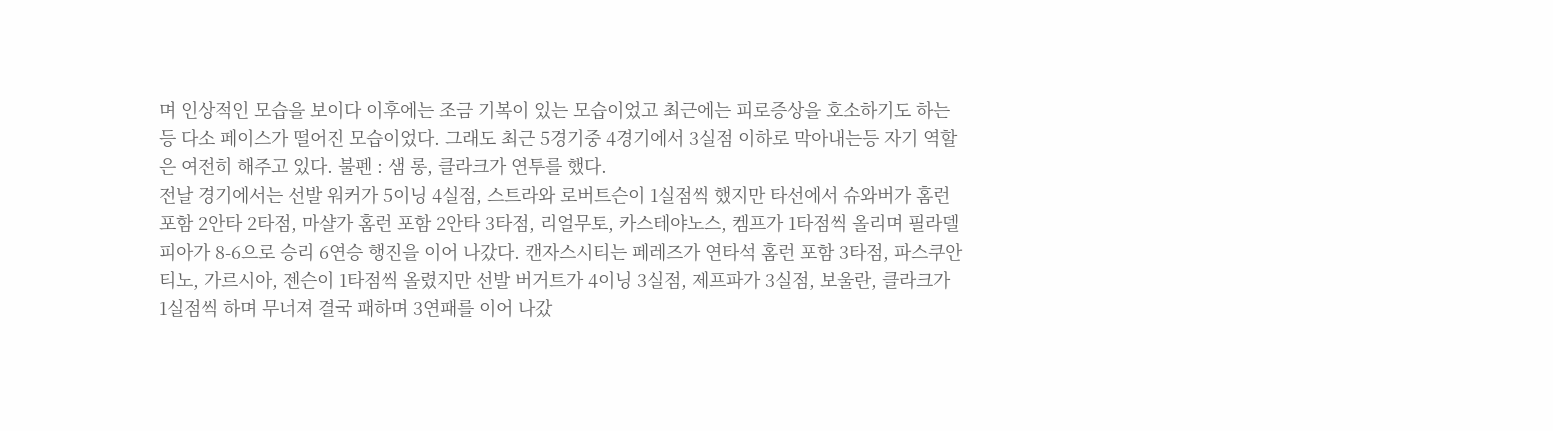며 인상적인 모습을 보이다 이후에는 조금 기복이 있는 모습이었고 최근에는 피로증상을 호소하기도 하는등 다소 페이스가 떨어진 모습이었다. 그래도 최근 5경기중 4경기에서 3실점 이하로 막아내는등 자기 역할은 여전히 해주고 있다. 불펜 : 샘 롱, 클라크가 연투를 했다.
전날 경기에서는 선발 워커가 5이닝 4실점, 스트라와 로버트슨이 1실점씩 했지만 타선에서 슈와버가 홈런 포함 2안타 2타점, 마샬가 홈런 포함 2안타 3타점, 리얼무토, 카스테야노스, 켐프가 1타점씩 올리며 필라델피아가 8-6으로 승리 6연승 행진을 이어 나갔다. 캔자스시티는 페레즈가 연타석 홈런 포함 3타점, 파스쿠안티노, 가르시아, 젠슨이 1타점씩 올렸지만 선발 버거트가 4이닝 3실점, 제프파가 3실점, 보울란, 클라크가 1실점씩 하며 무너져 결국 패하며 3연패를 이어 나갔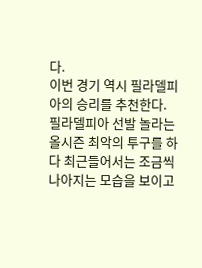다.
이번 경기 역시 필라델피아의 승리를 추천한다. 필라델피아 선발 놀라는 올시즌 최악의 투구를 하다 최근들어서는 조금씩 나아지는 모습을 보이고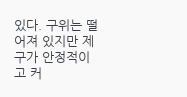있다. 구위는 떨어져 있지만 제구가 안정적이고 커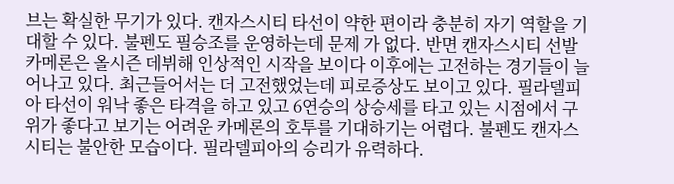브는 확실한 무기가 있다. 캔자스시티 타선이 약한 편이라 충분히 자기 역할을 기대할 수 있다. 불펜도 필승조를 운영하는데 문제 가 없다. 반면 캔자스시티 선발 카메론은 올시즌 데뷔해 인상적인 시작을 보이다 이후에는 고전하는 경기들이 늘어나고 있다. 최근들어서는 더 고전했었는데 피로증상도 보이고 있다. 필라델피아 타선이 워낙 좋은 타격을 하고 있고 6연승의 상승세를 타고 있는 시점에서 구위가 좋다고 보기는 어려운 카메론의 호투를 기대하기는 어렵다. 불펜도 캔자스시티는 불안한 모습이다. 필라델피아의 승리가 유력하다.